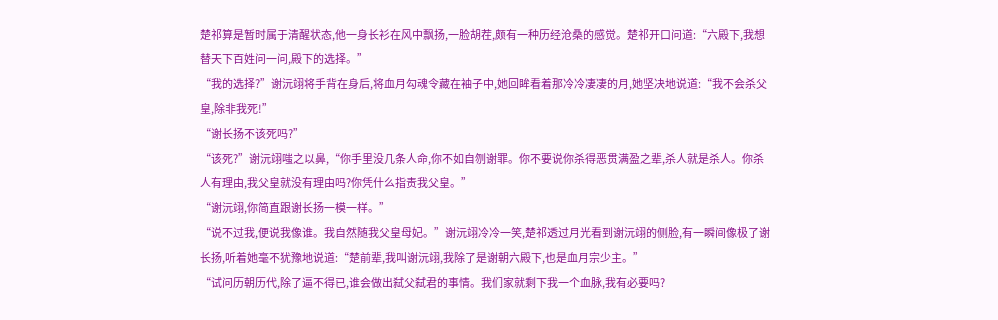楚祁算是暂时属于清醒状态,他一身长衫在风中飘扬,一脸胡茬,颇有一种历经沧桑的感觉。楚祁开口问道:“六殿下,我想替天下百姓问一问,殿下的选择。”
“我的选择?”谢沅翊将手背在身后,将血月勾魂令藏在袖子中,她回眸看着那冷冷凄凄的月,她坚决地说道:“我不会杀父皇,除非我死!”
“谢长扬不该死吗?”
“该死?”谢沅翊嗤之以鼻,“你手里没几条人命,你不如自刎谢罪。你不要说你杀得恶贯满盈之辈,杀人就是杀人。你杀人有理由,我父皇就没有理由吗?你凭什么指责我父皇。”
“谢沅翊,你简直跟谢长扬一模一样。”
“说不过我,便说我像谁。我自然随我父皇母妃。”谢沅翊冷冷一笑,楚祁透过月光看到谢沅翊的侧脸,有一瞬间像极了谢长扬,听着她毫不犹豫地说道:“楚前辈,我叫谢沅翊,我除了是谢朝六殿下,也是血月宗少主。”
“试问历朝历代,除了逼不得已,谁会做出弑父弑君的事情。我们家就剩下我一个血脉,我有必要吗?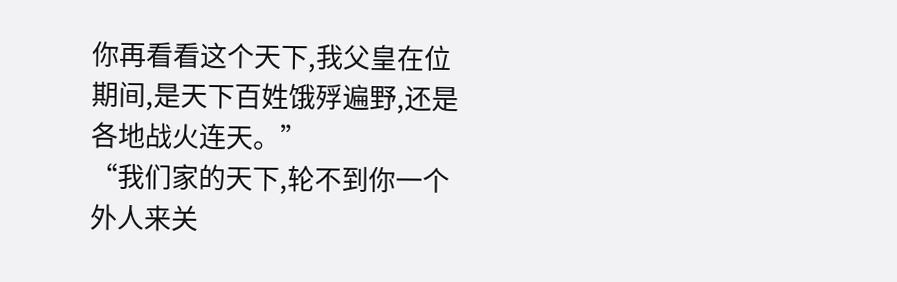你再看看这个天下,我父皇在位期间,是天下百姓饿殍遍野,还是各地战火连天。”
“我们家的天下,轮不到你一个外人来关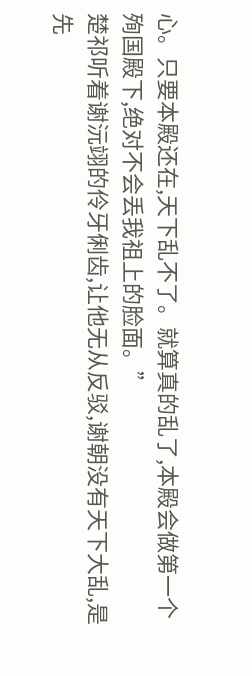心。只要本殿还在,天下乱不了。就算真的乱了,本殿会做第一个殉国殿下,绝对不会丢我祖上的脸面。”
楚祁听着谢沅翊的伶牙俐齿,让他无从反驳,谢朝没有天下大乱,是先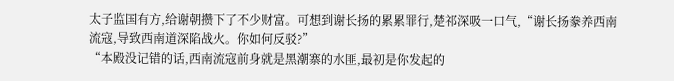太子监国有方,给谢朝攒下了不少财富。可想到谢长扬的累累罪行,楚祁深吸一口气,“谢长扬豢养西南流寇,导致西南道深陷战火。你如何反驳?”
“本殿没记错的话,西南流寇前身就是黑潮寨的水匪,最初是你发起的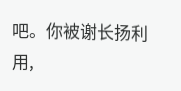吧。你被谢长扬利用,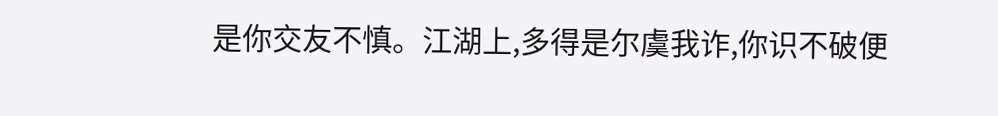是你交友不慎。江湖上,多得是尔虞我诈,你识不破便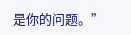是你的问题。”